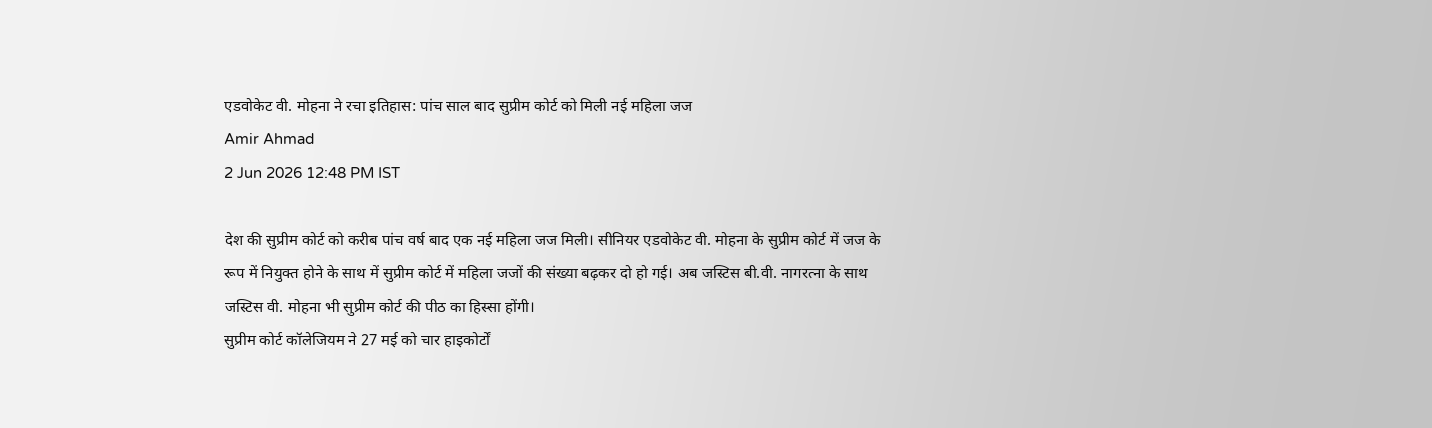एडवोकेट वी. मोहना ने रचा इतिहास: पांच साल बाद सुप्रीम कोर्ट को मिली नई महिला जज
Amir Ahmad
2 Jun 2026 12:48 PM IST

देश की सुप्रीम कोर्ट को करीब पांच वर्ष बाद एक नई महिला जज मिली। सीनियर एडवोकेट वी. मोहना के सुप्रीम कोर्ट में जज के रूप में नियुक्त होने के साथ में सुप्रीम कोर्ट में महिला जजों की संख्या बढ़कर दो हो गई। अब जस्टिस बी.वी. नागरत्ना के साथ जस्टिस वी. मोहना भी सुप्रीम कोर्ट की पीठ का हिस्सा होंगी।
सुप्रीम कोर्ट कॉलेजियम ने 27 मई को चार हाइकोर्टों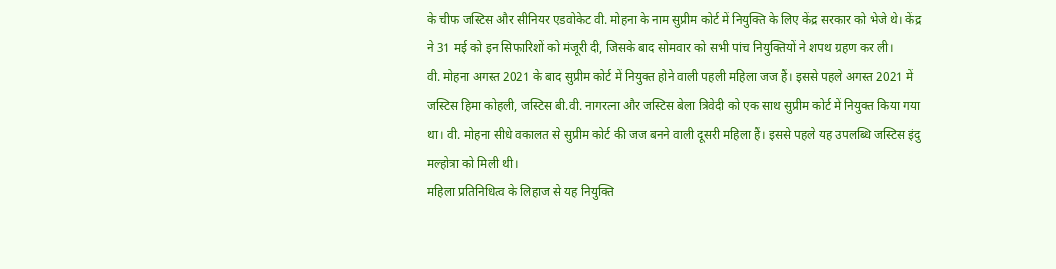के चीफ जस्टिस और सीनियर एडवोकेट वी. मोहना के नाम सुप्रीम कोर्ट में नियुक्ति के लिए केंद्र सरकार को भेजे थे। केंद्र ने 31 मई को इन सिफारिशों को मंजूरी दी, जिसके बाद सोमवार को सभी पांच नियुक्तियों ने शपथ ग्रहण कर ली।
वी. मोहना अगस्त 2021 के बाद सुप्रीम कोर्ट में नियुक्त होने वाली पहली महिला जज हैं। इससे पहले अगस्त 2021 में जस्टिस हिमा कोहली, जस्टिस बी.वी. नागरत्ना और जस्टिस बेला त्रिवेदी को एक साथ सुप्रीम कोर्ट में नियुक्त किया गया था। वी. मोहना सीधे वकालत से सुप्रीम कोर्ट की जज बनने वाली दूसरी महिला हैं। इससे पहले यह उपलब्धि जस्टिस इंदु मल्होत्रा को मिली थी।
महिला प्रतिनिधित्व के लिहाज से यह नियुक्ति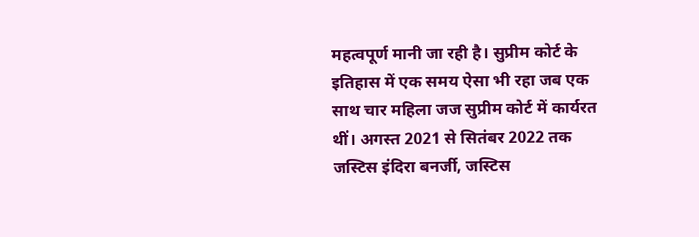महत्वपूर्ण मानी जा रही है। सुप्रीम कोर्ट के इतिहास में एक समय ऐसा भी रहा जब एक साथ चार महिला जज सुप्रीम कोर्ट में कार्यरत थीं। अगस्त 2021 से सितंबर 2022 तक जस्टिस इंदिरा बनर्जी, जस्टिस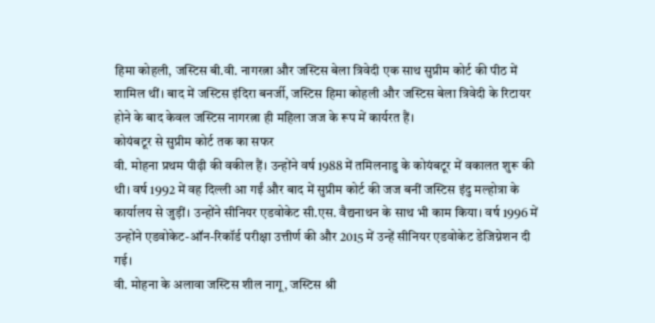हिमा कोहली, जस्टिस बी.वी. नागरत्ना और जस्टिस बेला त्रिवेदी एक साथ सुप्रीम कोर्ट की पीठ में शामिल थीं। बाद में जस्टिस इंदिरा बनर्जी, जस्टिस हिमा कोहली और जस्टिस बेला त्रिवेदी के रिटायर होने के बाद केवल जस्टिस नागरत्ना ही महिला जज के रूप में कार्यरत हैं।
कोयंबटूर से सुप्रीम कोर्ट तक का सफर
वी. मोहना प्रथम पीढ़ी की वकील हैं। उन्होंने वर्ष 1988 में तमिलनाडु के कोयंबटूर में वकालत शुरू की थी। वर्ष 1992 में वह दिल्ली आ गईं और बाद में सुप्रीम कोर्ट की जज बनीं जस्टिस इंदु मल्होत्रा के कार्यालय से जुड़ीं। उन्होंने सीनियर एडवोकेट सी.एस. वैद्यनाथन के साथ भी काम किया। वर्ष 1996 में उन्होंने एडवोकेट-ऑन-रिकॉर्ड परीक्षा उत्तीर्ण की और 2015 में उन्हें सीनियर एडवोकेट डेजिग्नेशन दी गई।
वी. मोहना के अलावा जस्टिस शील नागू, जस्टिस श्री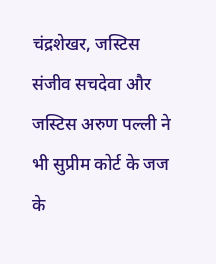चंद्रशेखर, जस्टिस संजीव सचदेवा और जस्टिस अरुण पल्ली ने भी सुप्रीम कोर्ट के जज के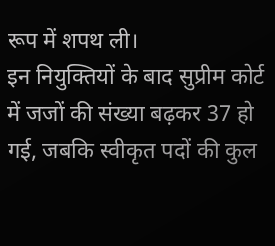रूप में शपथ ली।
इन नियुक्तियों के बाद सुप्रीम कोर्ट में जजों की संख्या बढ़कर 37 हो गई, जबकि स्वीकृत पदों की कुल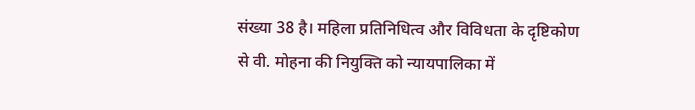संख्या 38 है। महिला प्रतिनिधित्व और विविधता के दृष्टिकोण से वी. मोहना की नियुक्ति को न्यायपालिका में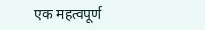एक महत्वपूर्ण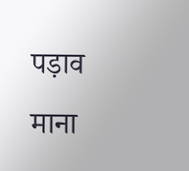पड़ाव माना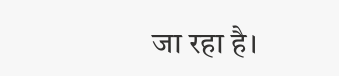जा रहा है।